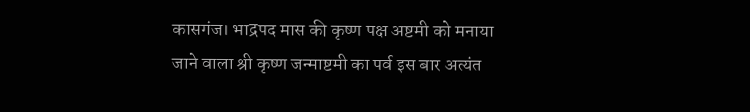कासगंज। भाद्रपद मास की कृष्ण पक्ष अष्टमी को मनाया जाने वाला श्री कृष्ण जन्माष्टमी का पर्व इस बार अत्यंत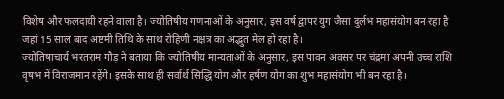विशेष और फलदायी रहने वाला है। ज्योतिषीय गणनाओं के अनुसार, इस वर्ष द्वापर युग जैसा दुर्लभ महासंयोग बन रहा है जहां 15 साल बाद अष्टमी तिथि के साथ रोहिणी नक्षत्र का अद्भुत मेल हो रहा है।
ज्योतिषाचार्य भरतराम गौड़ ने बताया कि ज्योतिषीय मान्यताओं के अनुसार, इस पावन अवसर पर चंद्रमा अपनी उच्च राशि वृषभ में विराजमान रहेंगे। इसके साथ ही सर्वार्थ सिद्धि योग और हर्षण योग का शुभ महासंयोग भी बन रहा है।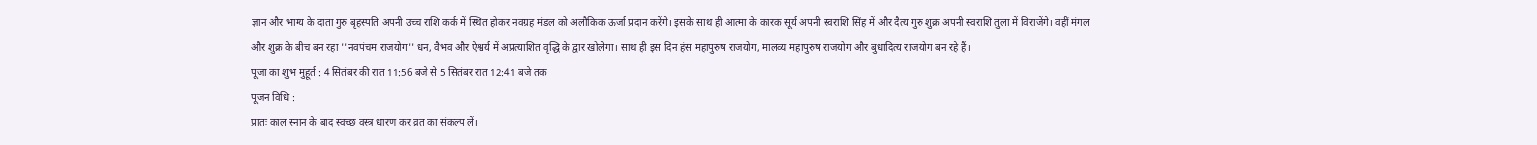ज्ञान और भाग्य के दाता गुरु बृहस्पति अपनी उच्च राशि कर्क में स्थित होकर नवग्रह मंडल को अलौकिक ऊर्जा प्रदान करेंगे। इसके साथ ही आत्मा के कारक सूर्य अपनी स्वराशि सिंह में और दैत्य गुरु शुक्र अपनी स्वराशि तुला में विराजेंगे। वहीं मंगल और शुक्र के बीच बन रहा ''नवपंचम राजयोग'' धन, वैभव और ऐश्वर्य में अप्रत्याशित वृद्धि के द्वार खोलेगा। साथ ही इस दिन हंस महापुरुष राजयोग, मालव्य महापुरुष राजयोग और बुधादित्य राजयोग बन रहे हैं।
पूजा का शुभ मुहूर्त : 4 सितंबर की रात 11:56 बजे से 5 सितंबर रात 12:41 बजे तक
पूजन विधि :
प्रातः काल स्नान के बाद स्वच्छ वस्त्र धारण कर व्रत का संकल्प लें।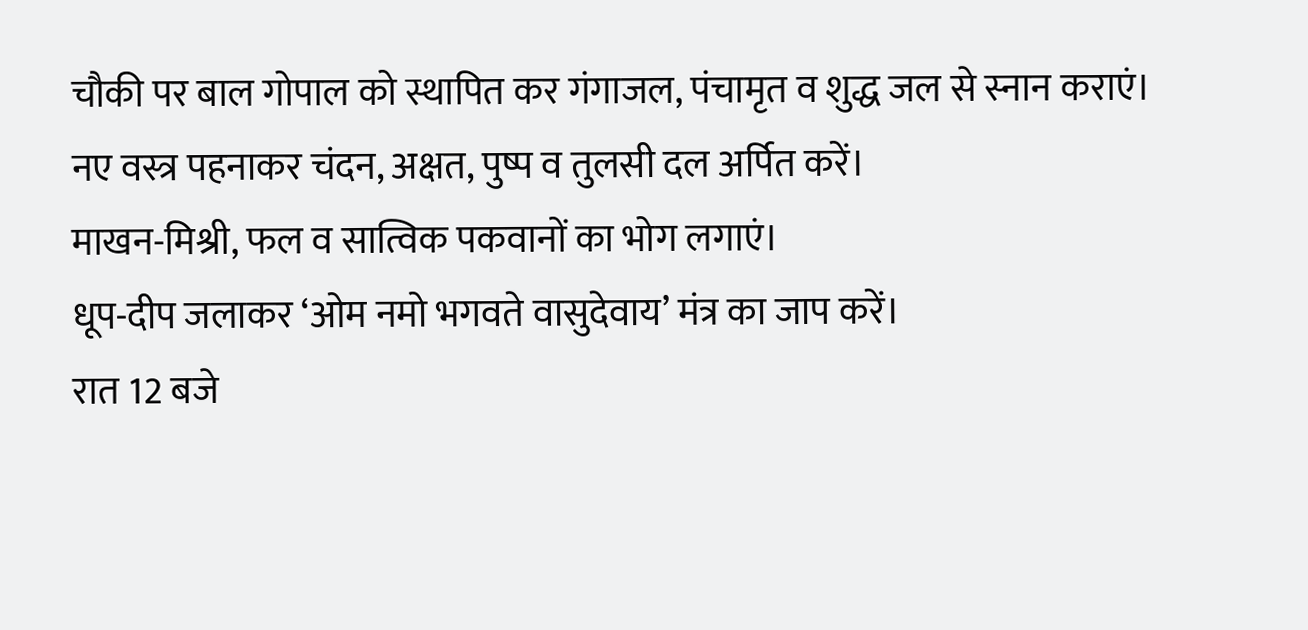चौकी पर बाल गोपाल को स्थापित कर गंगाजल, पंचामृत व शुद्ध जल से स्नान कराएं।
नए वस्त्र पहनाकर चंदन, अक्षत, पुष्प व तुलसी दल अर्पित करें।
माखन-मिश्री, फल व सात्विक पकवानों का भोग लगाएं।
धूप-दीप जलाकर ‘ओम नमो भगवते वासुदेवाय’ मंत्र का जाप करें।
रात 12 बजे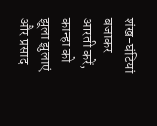शंख-घंटियां बजाकर आरती करें, कान्हा को झूला झुलाएं और प्रसाद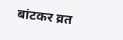बांटकर व्रत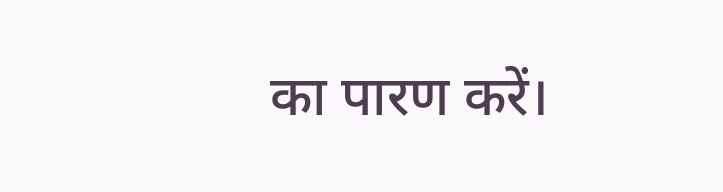का पारण करें।